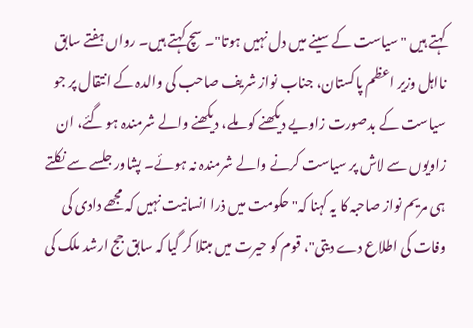کہتے ہیں "سیاست کے سینے میں دل نہیں ہوتا"۔ سچ کہتے ہیں۔ رواں ہفتے سابق نااہل وزیر اعظم پاکستان، جناب نواز شریف صاحب کی والدہ کے انتقال پر جو سیاست کے بدصورت زاویے دیکھنے کو ملے، دیکھنے والے شرمندہ ہو گئے، ان زاویوں سے لاش پر سیاست کرنے والے شرمندہ نہ ہوئے۔ پشاور جلسے سے نکلتے ہی مریم نواز صاحبہ کا یہ کہنا کہ" حکومت میں ذرا انسانیت نہیں کہ مجھے دادی کی وفات کی اطلاع دے دیتی"، قوم کو حیرت میں مبتلا کر گیا کہ سابق جج ارشد ملک کی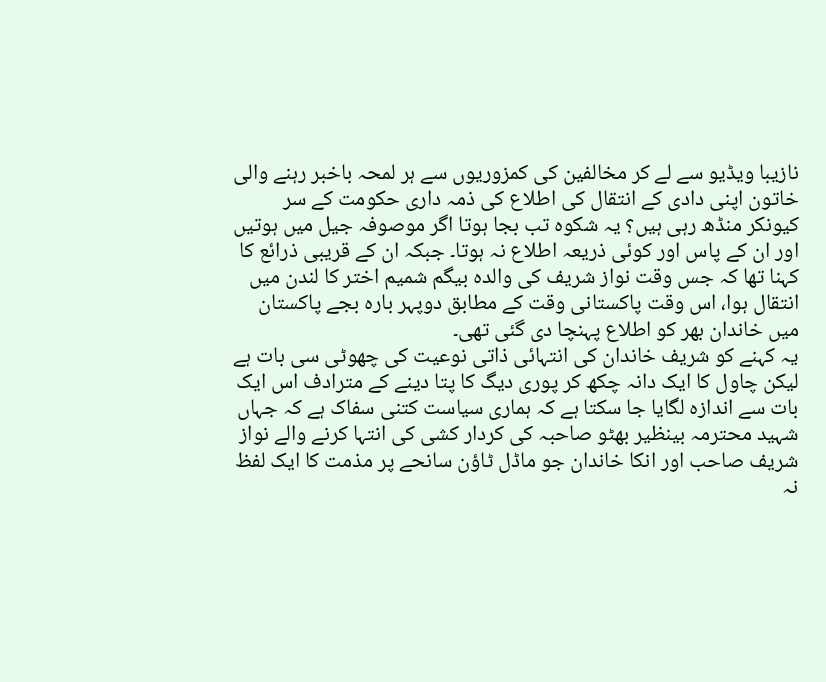نازیبا ویڈیو سے لے کر مخالفین کی کمزوریوں سے ہر لمحہ باخبر رہنے والی خاتون اپنی دادی کے انتقال کی اطلاع کی ذمہ داری حکومت کے سر کیونکر منڈھ رہی ہیں؟ یہ شکوہ تب بجا ہوتا اگر موصوفہ جیل میں ہوتیں اور ان کے پاس اور کوئی ذریعہ اطلاع نہ ہوتا۔ جبکہ ان کے قریبی ذرائع کا کہنا تھا کہ جس وقت نواز شریف کی والدہ بیگم شمیم اختر کا لندن میں انتقال ہوا، اس وقت پاکستانی وقت کے مطابق دوپہر بارہ بجے پاکستان میں خاندان بھر کو اطلاع پہنچا دی گئی تھی۔
یہ کہنے کو شریف خاندان کی انتہائی ذاتی نوعیت کی چھوٹی سی بات ہے لیکن چاول کا ایک دانہ چکھ کر پوری دیگ کا پتا دینے کے مترادف اس ایک بات سے اندازہ لگایا جا سکتا ہے کہ ہماری سیاست کتنی سفاک ہے کہ جہاں شہید محترمہ بینظیر بھٹو صاحبہ کی کردار کشی کی انتہا کرنے والے نواز شریف صاحب اور انکا خاندان جو ماڈل ٹاؤن سانحے پر مذمت کا ایک لفظ نہ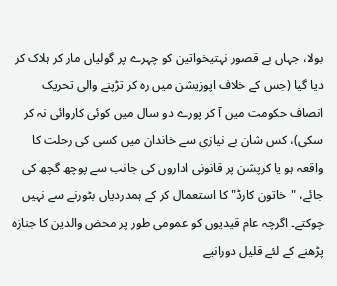بولا، جہاں بے قصور نہتیخواتین کو چہرے پر گولیاں مار کر ہلاک کر دیا گیا (جس کے خلاف اپوزیشن میں رہ کر تڑپنے والی تحریک انصاف حکومت میں آ کر پورے دو سال میں کوئی کاروائی نہ کر سکی)، کس شان بے نیازی سے خاندان میں کسی کی رحلت کا واقعہ ہو یا کرپشن پر قانونی اداروں کی جانب سے پوچھ گچھ کی جائے، "خاتون کارڈ" کا استعمال کر کے ہمدردیاں بٹورنے سے نہیں چوکتے۔ اگرچہ عام قیدیوں کو عمومی طور پر محض والدین کا جنازہ پڑھنے کے لئے قلیل دورانیے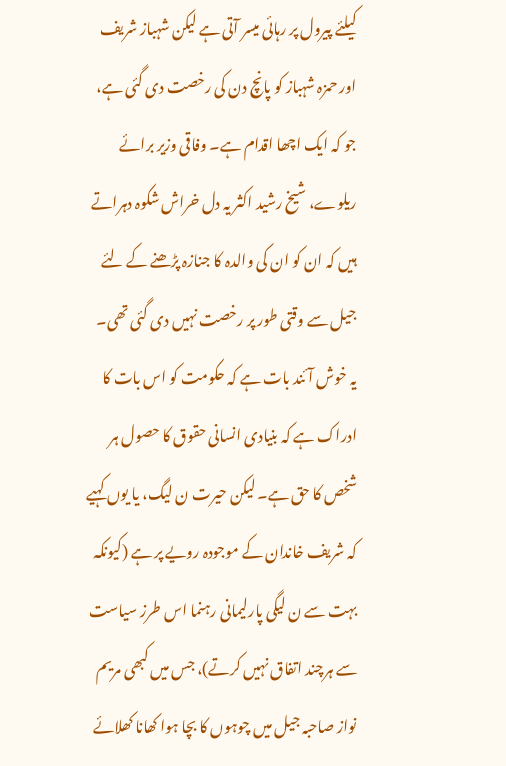کیلئے پیرول پر رہائی میسر آتی ہے لیکن شہباز شریف اور حمزہ شہباز کو پانچ دن کی رخصت دی گئی ہے، جو کہ ایک اچھا اقدام ہے۔ وفاقی وزیر برائے ریلوے، شیخ رشید اکثر یہ دل خراش شکوہ دہراتے ہیں کہ ان کو ان کی والدہ کا جنازہ پڑھنے کے لئے جیل سے وقتی طور پر رخصت نہیں دی گئی تھی۔
یہ خوش آئند بات ہے کہ حکومت کو اس بات کا ادراک ہے کہ بنیادی انسانی حقوق کا حصول ہر شخص کا حق ہے۔ لیکن حیرت ن لیگ، یا یوں کہیے کہ شریف خاندان کے موجودہ رویے پر ہے (کیونکہ بہت سے ن لیگی پارلیمانی رہنما اس طرز سیاست سے ہرچند اتفاق نہیں کرتے)، جس میں کبھی مریم نواز صاحبہ جیل میں چوہوں کا بچا ہوا کھانا کھلائے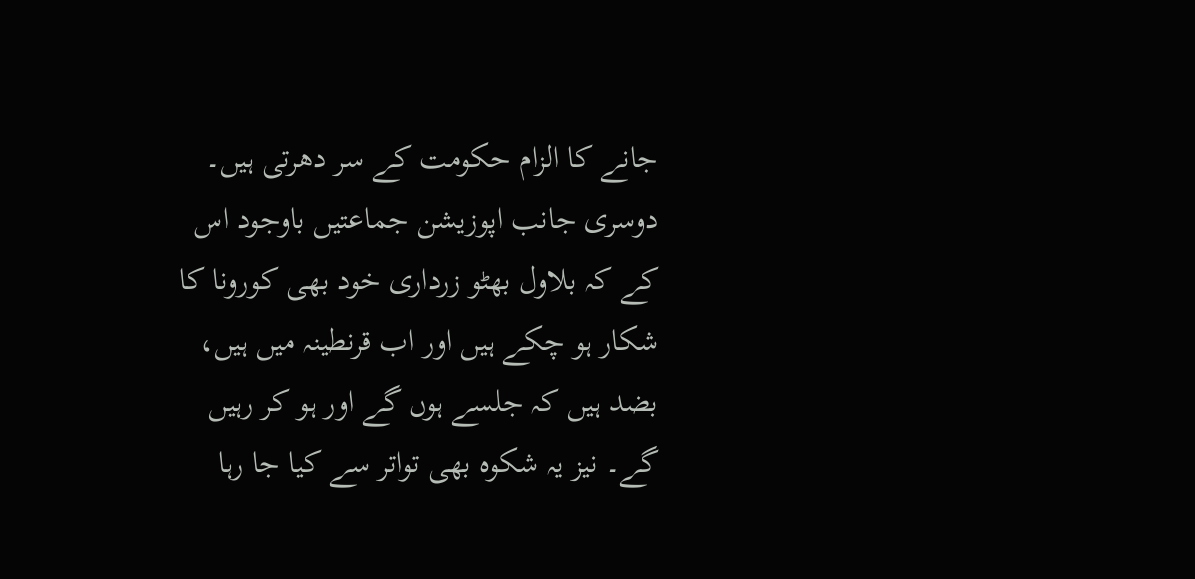جانے کا الزام حکومت کے سر دھرتی ہیں۔ دوسری جانب اپوزیشن جماعتیں باوجود اس کے کہ بلاول بھٹو زرداری خود بھی کورونا کا شکار ہو چکے ہیں اور اب قرنطینہ میں ہیں، بضد ہیں کہ جلسے ہوں گے اور ہو کر رہیں گے۔ نیز یہ شکوہ بھی تواتر سے کیا جا رہا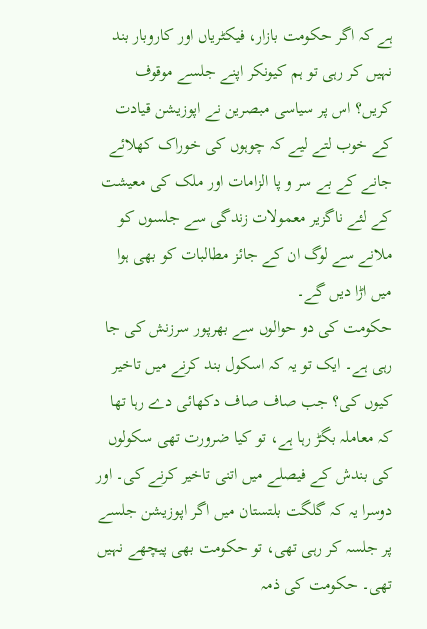ہے کہ اگر حکومت بازار، فیکٹریاں اور کاروبار بند نہیں کر رہی تو ہم کیونکر اپنے جلسے موقوف کریں؟ اس پر سیاسی مبصرین نے اپوزیشن قیادت کے خوب لتے لیے کہ چوہوں کی خوراک کھلائے جانے کے بے سر و پا الزامات اور ملک کی معیشت کے لئے ناگزیر معمولات زندگی سے جلسوں کو ملانے سے لوگ ان کے جائز مطالبات کو بھی ہوا میں اڑا دیں گے۔
حکومت کی دو حوالوں سے بھرپور سرزنش کی جا رہی ہے۔ ایک تو یہ کہ اسکول بند کرنے میں تاخیر کیوں کی؟ جب صاف صاف دکھائی دے رہا تھا کہ معاملہ بگڑ رہا ہے، تو کیا ضرورت تھی سکولوں کی بندش کے فیصلے میں اتنی تاخیر کرنے کی۔ اور دوسرا یہ کہ گلگت بلتستان میں اگر اپوزیشن جلسے پر جلسہ کر رہی تھی، تو حکومت بھی پیچھے نہیں تھی۔ حکومت کی ذمہ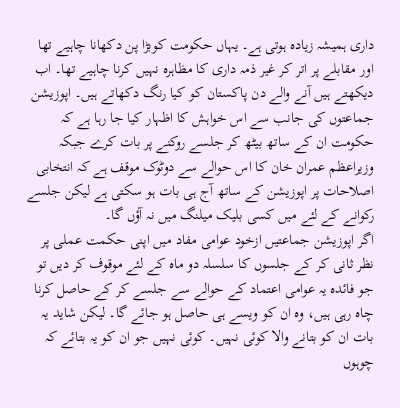داری ہمیشہ زیادہ ہوتی ہے۔ یہاں حکومت کوبڑا پن دکھانا چاہیے تھا اور مقابلے پر اتر کر غیر ذمہ داری کا مظاہرہ نہیں کرنا چاہیے تھا۔ اب دیکھتے ہیں آنے والے دن پاکستان کو کیا رنگ دکھاتے ہیں۔ اپوزیشن جماعتوں کی جانب سے اس خواہش کا اظہار کیا جا رہا ہے کہ حکومت ان کے ساتھ بیٹھ کر جلسے روکنے پر بات کرے جبکہ وزیراعظم عمران خان کا اس حوالے سے دوٹوک موقف ہے کہ انتخابی اصلاحات پر اپوزیشن کے ساتھ آج ہی بات ہو سکتی ہے لیکن جلسے رکوانے کے لئے میں کسی بلیک میلنگ میں نہ آؤں گا۔
اگر اپوزیشن جماعتیں ازخود عوامی مفاد میں اپنی حکمت عملی پر نظر ثانی کر کے جلسوں کا سلسلہ دو ماہ کے لئے موقوف کر دیں تو جو فائدہ یہ عوامی اعتماد کے حوالے سے جلسے کر کے حاصل کرنا چاہ رہی ہیں، وہ ان کو ویسے ہی حاصل ہو جائے گا۔ لیکن شاید یہ بات ان کو بتانے والا کوئی نہیں۔ کوئی نہیں جو ان کو یہ بتائے کہ چوہوں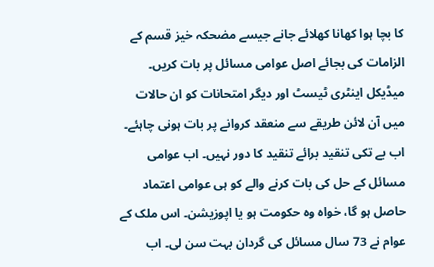کا بچا ہوا کھانا کھلائے جانے جیسے مضحکہ خیز قسم کے الزامات کی بجائے اصل عوامی مسائل پر بات کریں۔ میڈیکل اینٹری ٹیسٹ اور دیگر امتحانات کو ان حالات میں آن لائن طریقے سے منعقد کروانے پر بات ہونی چاہئے۔ اب بے تکی تنقید برائے تنقید کا دور نہیں۔ اب عوامی مسائل کے حل کی بات کرنے والے کو ہی عوامی اعتماد حاصل ہو گا، خواہ وہ حکومت ہو یا اپوزیشن۔ اس ملک کے عوام نے 73 سال مسائل کی گردان بہت سن لی۔ اب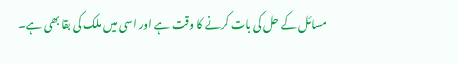مسائل کے حل کی بات کرنے کا وقت ہے اور اسی میں ملک کی بقا بھی ہے۔